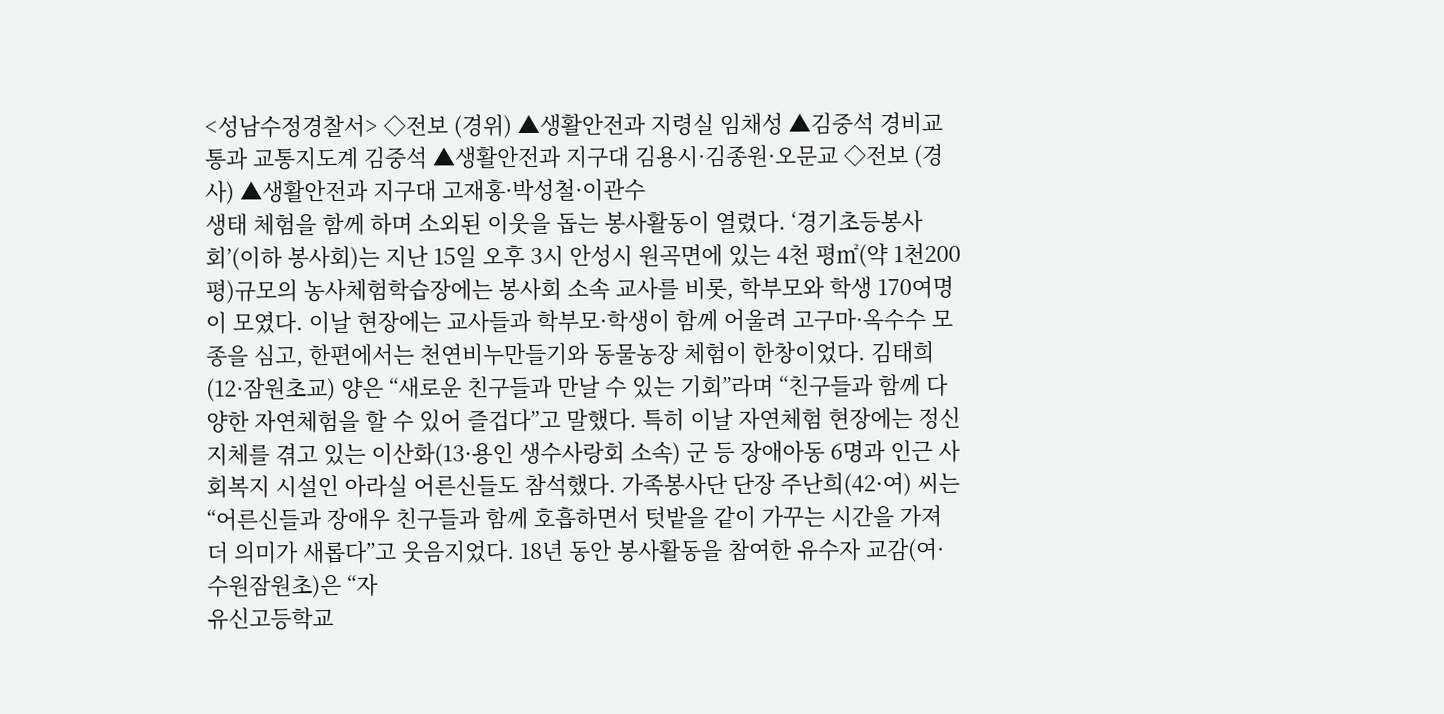<성남수정경찰서> ◇전보 (경위) ▲생활안전과 지령실 임채성 ▲김중석 경비교통과 교통지도계 김중석 ▲생활안전과 지구대 김용시·김종원·오문교 ◇전보 (경사) ▲생활안전과 지구대 고재홍·박성철·이관수
생태 체험을 함께 하며 소외된 이웃을 돕는 봉사활동이 열렸다. ‘경기초등봉사회’(이하 봉사회)는 지난 15일 오후 3시 안성시 원곡면에 있는 4천 평㎡(약 1천200평)규모의 농사체험학습장에는 봉사회 소속 교사를 비롯, 학부모와 학생 170여명이 모였다. 이날 현장에는 교사들과 학부모·학생이 함께 어울려 고구마·옥수수 모종을 심고, 한편에서는 천연비누만들기와 동물농장 체험이 한창이었다. 김태희(12·잠원초교) 양은 “새로운 친구들과 만날 수 있는 기회”라며 “친구들과 함께 다양한 자연체험을 할 수 있어 즐겁다”고 말했다. 특히 이날 자연체험 현장에는 정신지체를 겪고 있는 이산화(13·용인 생수사랑회 소속) 군 등 장애아동 6명과 인근 사회복지 시설인 아라실 어른신들도 참석했다. 가족봉사단 단장 주난희(42·여) 씨는 “어른신들과 장애우 친구들과 함께 호흡하면서 텃밭을 같이 가꾸는 시간을 가져 더 의미가 새롭다”고 웃음지었다. 18년 동안 봉사활동을 참여한 유수자 교감(여·수원잠원초)은 “자
유신고등학교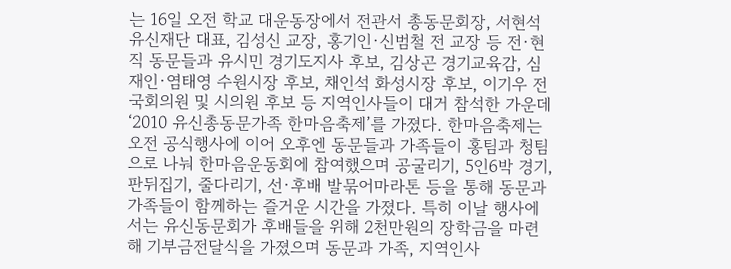는 16일 오전 학교 대운동장에서 전관서 총동문회장, 서현석 유신재단 대표, 김성신 교장, 홍기인·신범철 전 교장 등 전·현직 동문들과 유시민 경기도지사 후보, 김상곤 경기교육감, 심재인·염태영 수원시장 후보, 채인석 화성시장 후보, 이기우 전 국회의원 및 시의원 후보 등 지역인사들이 대거 참석한 가운데 ‘2010 유신총동문가족 한마음축제’를 가졌다. 한마음축제는 오전 공식행사에 이어 오후엔 동문들과 가족들이 홍팀과 청팀으로 나눠 한마음운동회에 참여했으며 공굴리기, 5인6박 경기, 판뒤집기, 줄다리기, 선·후배 발묶어마라톤 등을 통해 동문과 가족들이 함께하는 즐거운 시간을 가졌다. 특히 이날 행사에서는 유신동문회가 후배들을 위해 2천만원의 장학금을 마련해 기부금전달식을 가졌으며 동문과 가족, 지역인사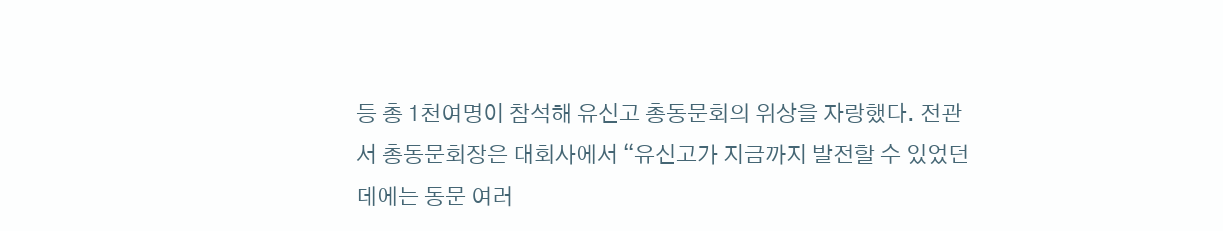등 총 1천여명이 참석해 유신고 총동문회의 위상을 자랑했다. 전관서 총동문회장은 대회사에서 “유신고가 지금까지 발전할 수 있었던 데에는 동문 여러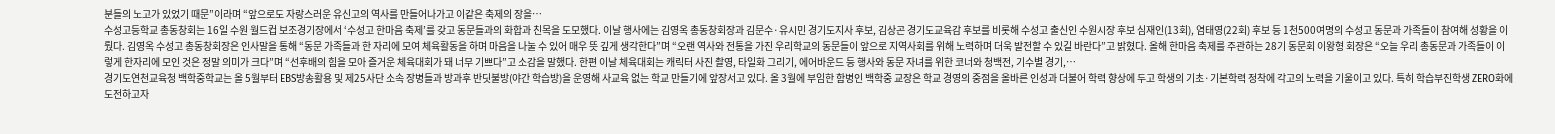분들의 노고가 있었기 때문”이라며 “앞으로도 자랑스러운 유신고의 역사를 만들어나가고 이같은 축제의 장을…
수성고등학교 총동창회는 16일 수원 월드컵 보조경기장에서 ‘수성고 한마음 축제’를 갖고 동문들과의 화합과 친목을 도모했다. 이날 행사에는 김영옥 총동창회장과 김문수·유시민 경기도지사 후보, 김상곤 경기도교육감 후보를 비롯해 수성고 출신인 수원시장 후보 심재인(13회), 염태영(22회) 후보 등 1천500여명의 수성고 동문과 가족들이 참여해 성황을 이뤘다. 김영옥 수성고 총동창회장은 인사말을 통해 “동문 가족들과 한 자리에 모여 체육활동을 하며 마음을 나눌 수 있어 매우 뜻 깊게 생각한다”며 “오랜 역사와 전통을 가진 우리학교의 동문들이 앞으로 지역사회를 위해 노력하며 더욱 발전할 수 있길 바란다”고 밝혔다. 올해 한마음 축제를 주관하는 28기 동문회 이왕형 회장은 “오늘 우리 총동문과 가족들이 이렇게 한자리에 모인 것은 정말 의미가 크다”며 “선후배의 힘을 모아 즐거운 체육대회가 돼 너무 기쁘다”고 소감을 말했다. 한편 이날 체육대회는 캐릭터 사진 촬영, 타일화 그리기, 에어바운드 등 행사와 동문 자녀를 위한 코너와 청백전, 기수별 경기,…
경기도연천교육청 백학중학교는 올 5월부터 EBS방송활용 및 제25사단 소속 장병들과 방과후 반딧불방(야간 학습방)을 운영해 사교육 없는 학교 만들기에 앞장서고 있다. 올 3월에 부임한 함병인 백학중 교장은 학교 경영의 중점을 올바른 인성과 더불어 학력 향상에 두고 학생의 기초·기본학력 정착에 각고의 노력을 기울이고 있다. 특히 학습부진학생 ZERO화에 도전하고자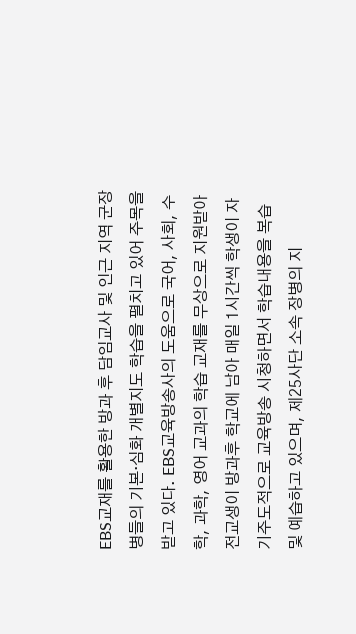EBS교재를 활용한 방과 후 담임교사 및 인근 지역 군장병들의 기본·심화 개별지도 학습을 펼치고 있어 주목을 받고 있다. EBS교육방송사의 도움으로 국어, 사회, 수학, 과학, 영어 교과의 학습 교재를 무상으로 지원받아 전교생이 방과후 학교에 남아 매일 1시간씩 학생이 자기주도적으로 교육방송 시청하면서 학습내용을 복습 및 예습하고 있으며, 제25사단 소속 장병의 지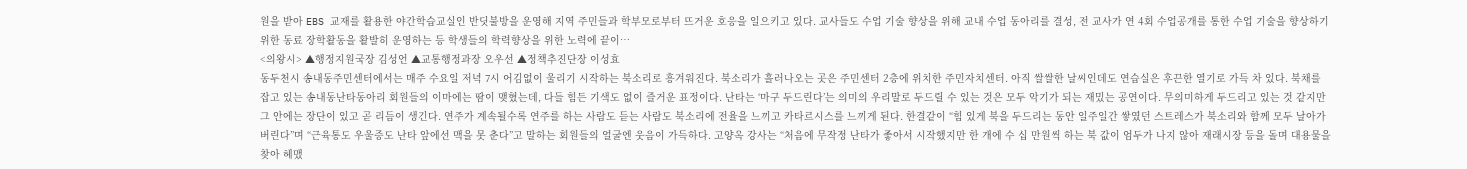원을 받아 EBS 교재를 활용한 야간학습교실인 반딧불방을 운영해 지역 주민들과 학부모로부터 뜨거운 호응을 일으키고 있다. 교사들도 수업 기술 향상을 위해 교내 수업 동아리를 결성, 전 교사가 연 4회 수업공개를 통한 수업 기술을 향상하기 위한 동료 장학활동을 활발히 운영하는 등 학생들의 학력향상을 위한 노력에 끝이…
<의왕시> ▲행정지원국장 김성언 ▲교통행정과장 오우선 ▲정책추진단장 이성효
동두천시 송내동주민센터에서는 매주 수요일 저녁 7시 어김없이 울리기 시작하는 북소리로 흥겨워진다. 북소리가 흘러나오는 곳은 주민센터 2층에 위치한 주민자치센터. 아직 쌀쌀한 날씨인데도 연습실은 후끈한 열기로 가득 차 있다. 북채를 잡고 있는 송내동난타동아리 회원들의 이마에는 땀이 맺혔는데, 다들 힘든 기색도 없이 즐거운 표정이다. 난타는 ‘마구 두드린다’는 의미의 우리말로 두드릴 수 있는 것은 모두 악기가 되는 재밌는 공연이다. 무의미하게 두드리고 있는 것 같지만 그 안에는 장단이 있고 곧 리듬이 생긴다. 연주가 계속될수록 연주를 하는 사람도 듣는 사람도 북소리에 전율을 느끼고 카타르시스를 느끼게 된다. 한결같이 “힘 있게 북을 두드리는 동안 일주일간 쌓였던 스트레스가 북소리와 함께 모두 날아가 버린다”며 “근육통도 우울증도 난타 앞에선 맥을 못 춘다”고 말하는 회원들의 얼굴엔 웃음이 가득하다. 고양옥 강사는 “처음에 무작정 난타가 좋아서 시작했지만 한 개에 수 십 만원씩 하는 북 값이 엄두가 나지 않아 재래시장 등을 돌며 대용물을 찾아 헤맸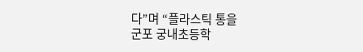다”며 “플라스틱 통을
군포 궁내초등학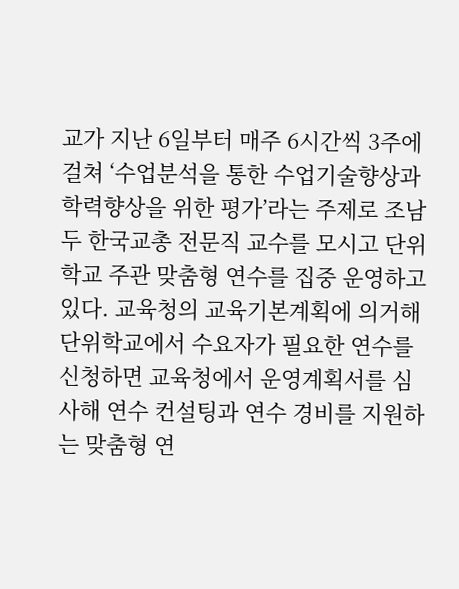교가 지난 6일부터 매주 6시간씩 3주에 걸쳐 ‘수업분석을 통한 수업기술향상과 학력향상을 위한 평가’라는 주제로 조남두 한국교총 전문직 교수를 모시고 단위학교 주관 맞춤형 연수를 집중 운영하고 있다. 교육청의 교육기본계획에 의거해 단위학교에서 수요자가 필요한 연수를 신청하면 교육청에서 운영계획서를 심사해 연수 컨설팅과 연수 경비를 지원하는 맞춤형 연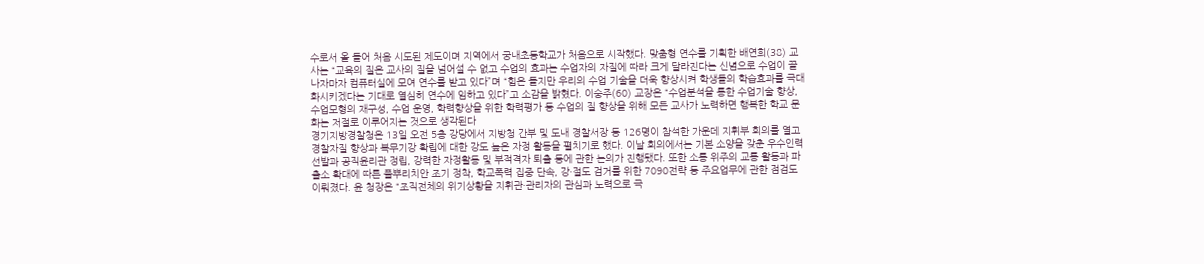수로서 올 들어 처음 시도된 제도이며 지역에서 궁내초등학교가 처음으로 시작했다. 맞춤형 연수를 기획한 배연희(38) 교사는 “교육의 질은 교사의 질을 넘어설 수 없고 수업의 효과는 수업자의 자질에 따라 크게 달라진다는 신념으로 수업이 끝나자마자 컴퓨터실에 모여 연수를 받고 있다”며 “힘은 들지만 우리의 수업 기술을 더욱 향상시켜 학생들의 학습효과를 극대화시키겠다는 기대로 열심히 연수에 임하고 있다”고 소감을 밝혔다. 이숭주(60) 교장은 “수업분석을 통한 수업기술 향상, 수업모형의 재구성, 수업 운영, 학력향상을 위한 학력평가 등 수업의 질 향상을 위해 모든 교사가 노력하면 행복한 학교 문화는 저절로 이루어지는 것으로 생각된다
경기지방경찰청은 13일 오전 5층 강당에서 지방청 간부 및 도내 경찰서장 등 126명이 참석한 가운데 지휘부 회의를 열고 경찰자질 향상과 복무기강 확립에 대한 강도 높은 자정 활동을 펼치기로 했다. 이날 회의에서는 기본 소양을 갖춘 우수인력 선발과 공직윤리관 정립, 강력한 자정활동 및 부적격자 퇴출 등에 관한 논의가 진행됐다. 또한 소통 위주의 교통 활동과 파출소 확대에 따른 풀뿌리치안 조기 정착, 학교폭력 집중 단속, 강·절도 검거를 위한 7090전략 등 주요업무에 관한 점검도 이뤄졌다. 윤 청장은 “조직전체의 위기상황을 지휘관·관리자의 관심과 노력으로 극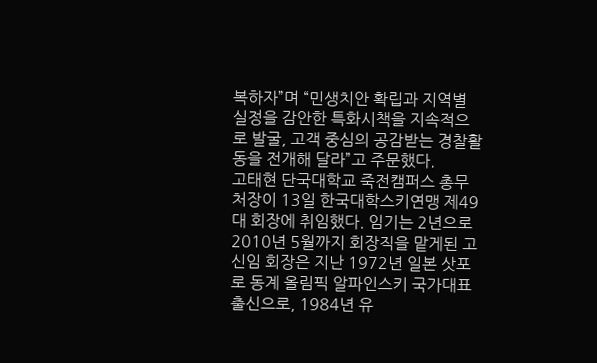복하자”며 “민생치안 확립과 지역별 실정을 감안한 특화시책을 지속적으로 발굴, 고객 중심의 공감받는 경찰활동을 전개해 달라”고 주문했다.
고태현 단국대학교 죽전캠퍼스 총무처장이 13일 한국대학스키연맹 제49대 회장에 취임했다. 임기는 2년으로 2010년 5월까지 회장직을 맡게된 고 신임 회장은 지난 1972년 일본 삿포로 동계 올림픽 알파인스키 국가대표 출신으로, 1984년 유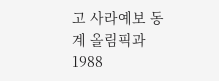고 사라예보 동계 올림픽과 1988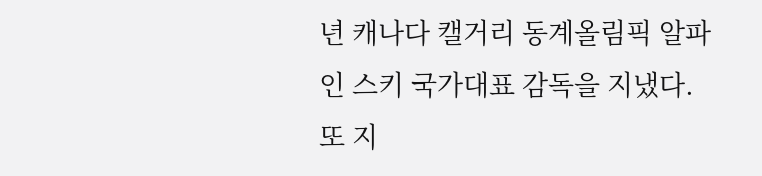년 캐나다 캘거리 동계올림픽 알파인 스키 국가대표 감독을 지냈다. 또 지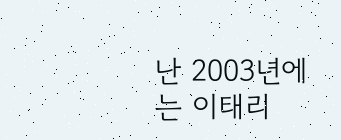난 2003년에는 이태리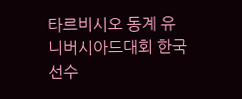타르비시오 동계 유니버시아드대회 한국선수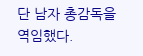단 남자 총감독을 역임했다.